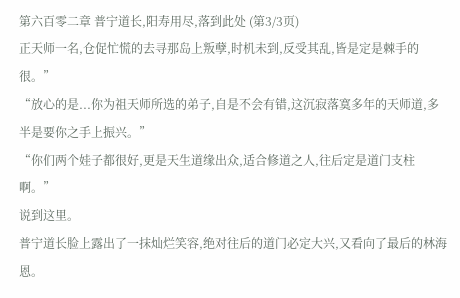第六百零二章 普宁道长,阳寿用尽,落到此处 (第3/3页)
正天师一名,仓促忙慌的去寻那岛上叛孽,时机未到,反受其乱,皆是定是棘手的很。”
“放心的是...你为祖天师所选的弟子,自是不会有错,这沉寂落寞多年的天师道,多半是要你之手上振兴。”
“你们两个娃子都很好,更是天生道缘出众,适合修道之人,往后定是道门支柱啊。”
说到这里。
普宁道长脸上露出了一抹灿烂笑容,绝对往后的道门必定大兴,又看向了最后的林海恩。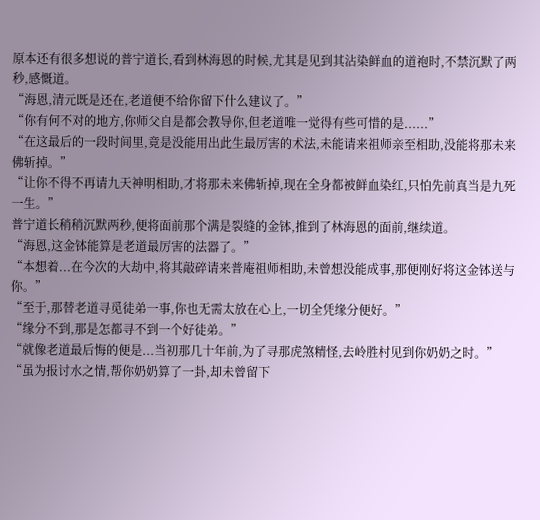原本还有很多想说的普宁道长,看到林海恩的时候,尤其是见到其沾染鲜血的道袍时,不禁沉默了两秒,感慨道。
“海恩,清元既是还在,老道便不给你留下什么建议了。”
“你有何不对的地方,你师父自是都会教导你,但老道唯一觉得有些可惜的是......”
“在这最后的一段时间里,竟是没能用出此生最厉害的术法,未能请来祖师亲至相助,没能将那未来佛斩掉。”
“让你不得不再请九天神明相助,才将那未来佛斩掉,现在全身都被鲜血染红,只怕先前真当是九死一生。”
普宁道长稍稍沉默两秒,便将面前那个满是裂缝的金钵,推到了林海恩的面前,继续道。
“海恩,这金钵能算是老道最厉害的法器了。”
“本想着...在今次的大劫中,将其敲碎请来普庵祖师相助,未曾想没能成事,那便刚好将这金钵送与你。”
“至于,那替老道寻觅徒弟一事,你也无需太放在心上,一切全凭缘分便好。”
“缘分不到,那是怎都寻不到一个好徒弟。”
“就像老道最后悔的便是...当初那几十年前,为了寻那虎煞精怪,去岭胜村见到你奶奶之时。”
“虽为报讨水之情,帮你奶奶算了一卦,却未曾留下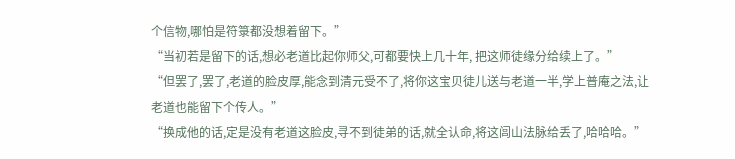个信物,哪怕是符箓都没想着留下。”
“当初若是留下的话,想必老道比起你师父,可都要快上几十年, 把这师徒缘分给续上了。”
“但罢了,罢了,老道的脸皮厚,能念到清元受不了,将你这宝贝徒儿送与老道一半,学上普庵之法,让老道也能留下个传人。”
“换成他的话,定是没有老道这脸皮,寻不到徒弟的话,就全认命,将这闾山法脉给丢了,哈哈哈。”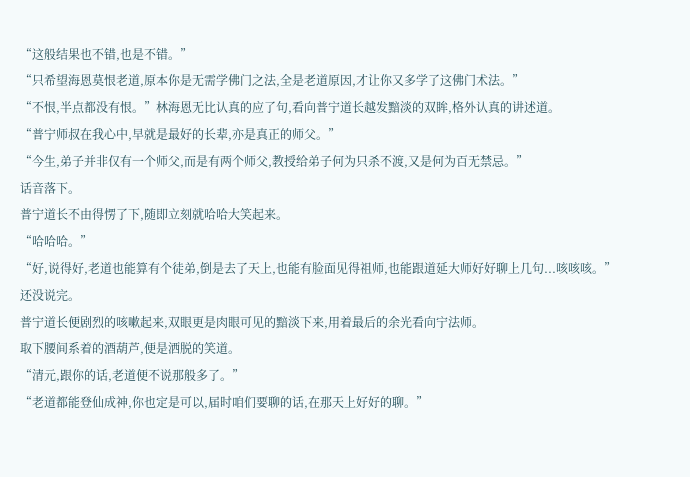“这般结果也不错,也是不错。”
“只希望海恩莫恨老道,原本你是无需学佛门之法,全是老道原因,才让你又多学了这佛门术法。”
“不恨,半点都没有恨。”林海恩无比认真的应了句,看向普宁道长越发黯淡的双眸,格外认真的讲述道。
“普宁师叔在我心中,早就是最好的长辈,亦是真正的师父。”
“今生,弟子并非仅有一个师父,而是有两个师父,教授给弟子何为只杀不渡,又是何为百无禁忌。”
话音落下。
普宁道长不由得愣了下,随即立刻就哈哈大笑起来。
“哈哈哈。”
“好,说得好,老道也能算有个徒弟,倒是去了天上,也能有脸面见得祖师,也能跟道延大师好好聊上几句...咳咳咳。”
还没说完。
普宁道长便剧烈的咳嗽起来,双眼更是肉眼可见的黯淡下来,用着最后的余光看向宁法师。
取下腰间系着的酒葫芦,便是洒脱的笑道。
“清元,跟你的话,老道便不说那般多了。”
“老道都能登仙成神,你也定是可以,届时咱们要聊的话,在那天上好好的聊。”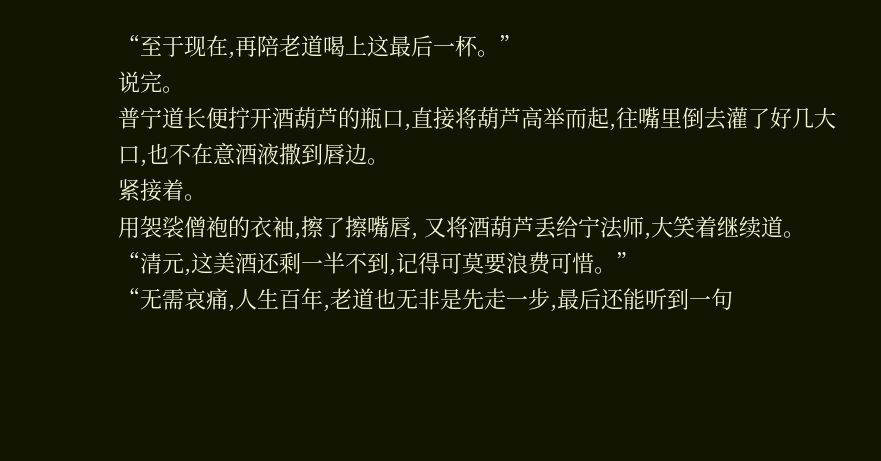“至于现在,再陪老道喝上这最后一杯。”
说完。
普宁道长便拧开酒葫芦的瓶口,直接将葫芦高举而起,往嘴里倒去灌了好几大口,也不在意酒液撒到唇边。
紧接着。
用袈裟僧袍的衣袖,擦了擦嘴唇, 又将酒葫芦丢给宁法师,大笑着继续道。
“清元,这美酒还剩一半不到,记得可莫要浪费可惜。”
“无需哀痛,人生百年,老道也无非是先走一步,最后还能听到一句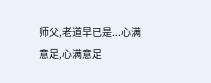师父,老道早已是...心满意足,心满意足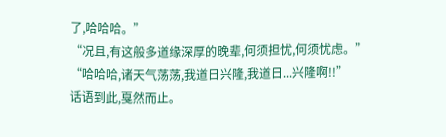了,哈哈哈。”
“况且,有这般多道缘深厚的晚辈,何须担忧,何须忧虑。”
“哈哈哈,诸天气荡荡,我道日兴隆,我道日...兴隆啊!!”
话语到此,戛然而止。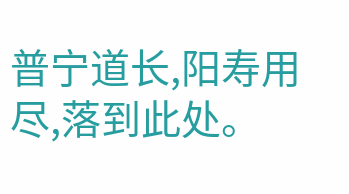普宁道长,阳寿用尽,落到此处。